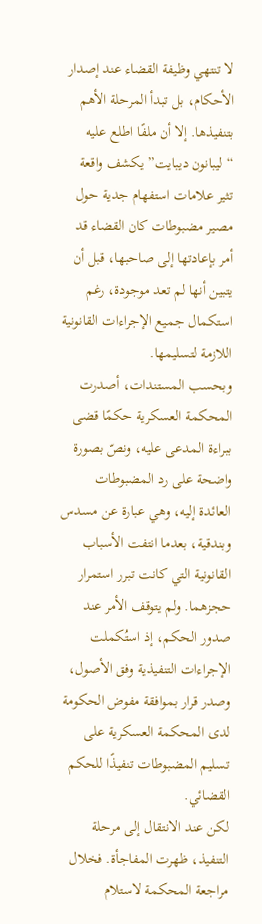لا تنتهي وظيفة القضاء عند إصدار الأحكام، بل تبدأ المرحلة الأهم بتنفيذها. إلا أن ملفًا اطلع عليه “ليبانون ديبايت” يكشف واقعة تثير علامات استفهام جدية حول مصير مضبوطات كان القضاء قد أمر بإعادتها إلى صاحبها، قبل أن يتبين أنها لم تعد موجودة، رغم استكمال جميع الإجراءات القانونية اللازمة لتسليمها.
وبحسب المستندات، أصدرت المحكمة العسكرية حكمًا قضى ببراءة المدعى عليه، ونصّ بصورة واضحة على رد المضبوطات العائدة إليه، وهي عبارة عن مسدس وبندقية، بعدما انتفت الأسباب القانونية التي كانت تبرر استمرار حجزهما. ولم يتوقف الأمر عند صدور الحكم، إذ استُكملت الإجراءات التنفيذية وفق الأصول، وصدر قرار بموافقة مفوض الحكومة لدى المحكمة العسكرية على تسليم المضبوطات تنفيذًا للحكم القضائي.
لكن عند الانتقال إلى مرحلة التنفيذ، ظهرت المفاجأة. فخلال مراجعة المحكمة لاستلام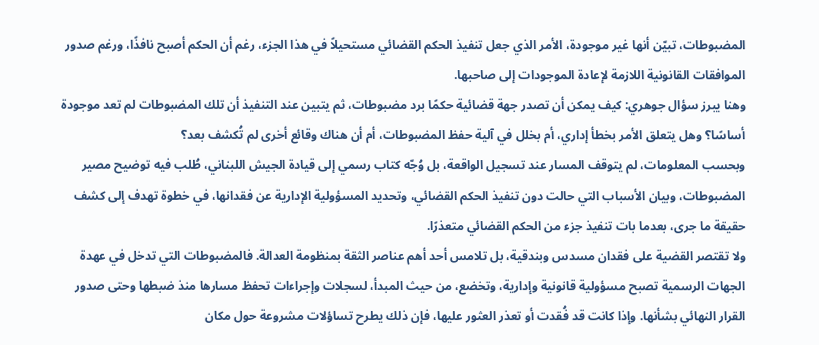المضبوطات، تبيّن أنها غير موجودة، الأمر الذي جعل تنفيذ الحكم القضائي مستحيلاً في هذا الجزء، رغم أن الحكم أصبح نافذًا، ورغم صدور الموافقات القانونية اللازمة لإعادة الموجودات إلى صاحبها.
وهنا يبرز سؤال جوهري: كيف يمكن أن تصدر جهة قضائية حكمًا برد مضبوطات، ثم يتبين عند التنفيذ أن تلك المضبوطات لم تعد موجودة أساسًا؟ وهل يتعلق الأمر بخطأ إداري، أم بخلل في آلية حفظ المضبوطات، أم أن هناك وقائع أخرى لم تُكشف بعد؟
وبحسب المعلومات، لم يتوقف المسار عند تسجيل الواقعة، بل وُجّه كتاب رسمي إلى قيادة الجيش اللبناني، طُلب فيه توضيح مصير المضبوطات، وبيان الأسباب التي حالت دون تنفيذ الحكم القضائي، وتحديد المسؤولية الإدارية عن فقدانها، في خطوة تهدف إلى كشف حقيقة ما جرى، بعدما بات تنفيذ جزء من الحكم القضائي متعذرًا.
ولا تقتصر القضية على فقدان مسدس وبندقية، بل تلامس أحد أهم عناصر الثقة بمنظومة العدالة. فالمضبوطات التي تدخل في عهدة الجهات الرسمية تصبح مسؤولية قانونية وإدارية، وتخضع، من حيث المبدأ، لسجلات وإجراءات تحفظ مسارها منذ ضبطها وحتى صدور القرار النهائي بشأنها. وإذا كانت قد فُقدت أو تعذر العثور عليها، فإن ذلك يطرح تساؤلات مشروعة حول مكان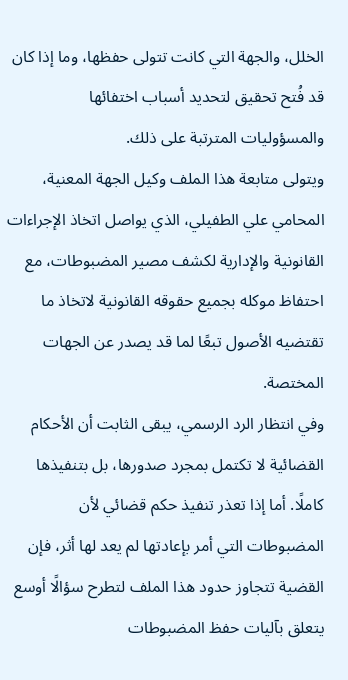الخلل، والجهة التي كانت تتولى حفظها، وما إذا كان قد فُتح تحقيق لتحديد أسباب اختفائها والمسؤوليات المترتبة على ذلك.
ويتولى متابعة هذا الملف وكيل الجهة المعنية، المحامي علي الطفيلي، الذي يواصل اتخاذ الإجراءات القانونية والإدارية لكشف مصير المضبوطات، مع احتفاظ موكله بجميع حقوقه القانونية لاتخاذ ما تقتضيه الأصول تبعًا لما قد يصدر عن الجهات المختصة.
وفي انتظار الرد الرسمي، يبقى الثابت أن الأحكام القضائية لا تكتمل بمجرد صدورها، بل بتنفيذها كاملًا. أما إذا تعذر تنفيذ حكم قضائي لأن المضبوطات التي أمر بإعادتها لم يعد لها أثر، فإن القضية تتجاوز حدود هذا الملف لتطرح سؤالًا أوسع يتعلق بآليات حفظ المضبوطات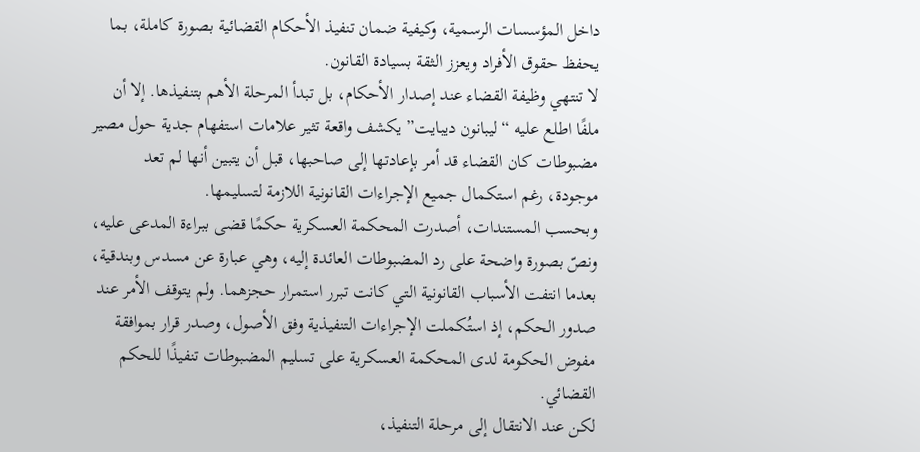داخل المؤسسات الرسمية، وكيفية ضمان تنفيذ الأحكام القضائية بصورة كاملة، بما يحفظ حقوق الأفراد ويعزز الثقة بسيادة القانون.
لا تنتهي وظيفة القضاء عند إصدار الأحكام، بل تبدأ المرحلة الأهم بتنفيذها. إلا أن ملفًا اطلع عليه “ليبانون ديبايت” يكشف واقعة تثير علامات استفهام جدية حول مصير مضبوطات كان القضاء قد أمر بإعادتها إلى صاحبها، قبل أن يتبين أنها لم تعد موجودة، رغم استكمال جميع الإجراءات القانونية اللازمة لتسليمها.
وبحسب المستندات، أصدرت المحكمة العسكرية حكمًا قضى ببراءة المدعى عليه، ونصّ بصورة واضحة على رد المضبوطات العائدة إليه، وهي عبارة عن مسدس وبندقية، بعدما انتفت الأسباب القانونية التي كانت تبرر استمرار حجزهما. ولم يتوقف الأمر عند صدور الحكم، إذ استُكملت الإجراءات التنفيذية وفق الأصول، وصدر قرار بموافقة مفوض الحكومة لدى المحكمة العسكرية على تسليم المضبوطات تنفيذًا للحكم القضائي.
لكن عند الانتقال إلى مرحلة التنفيذ،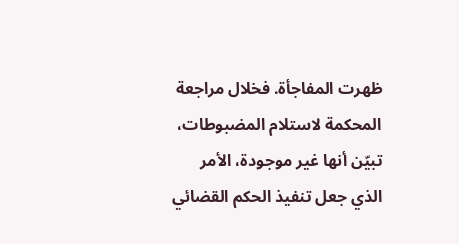ظهرت المفاجأة. فخلال مراجعة المحكمة لاستلام المضبوطات، تبيّن أنها غير موجودة، الأمر الذي جعل تنفيذ الحكم القضائي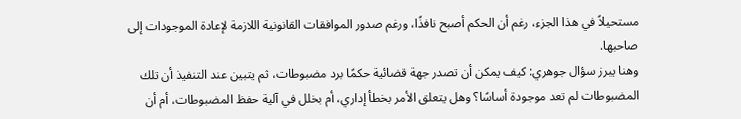مستحيلاً في هذا الجزء، رغم أن الحكم أصبح نافذًا، ورغم صدور الموافقات القانونية اللازمة لإعادة الموجودات إلى صاحبها.
وهنا يبرز سؤال جوهري: كيف يمكن أن تصدر جهة قضائية حكمًا برد مضبوطات، ثم يتبين عند التنفيذ أن تلك المضبوطات لم تعد موجودة أساسًا؟ وهل يتعلق الأمر بخطأ إداري، أم بخلل في آلية حفظ المضبوطات، أم أن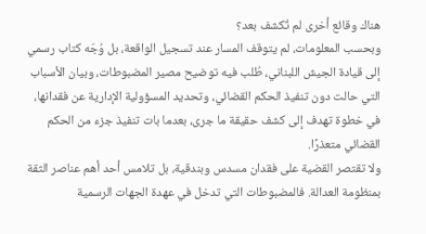هناك وقائع أخرى لم تُكشف بعد؟
وبحسب المعلومات، لم يتوقف المسار عند تسجيل الواقعة، بل وُجّه كتاب رسمي إلى قيادة الجيش اللبناني، طُلب فيه توضيح مصير المضبوطات، وبيان الأسباب التي حالت دون تنفيذ الحكم القضائي، وتحديد المسؤولية الإدارية عن فقدانها، في خطوة تهدف إلى كشف حقيقة ما جرى، بعدما بات تنفيذ جزء من الحكم القضائي متعذرًا.
ولا تقتصر القضية على فقدان مسدس وبندقية، بل تلامس أحد أهم عناصر الثقة بمنظومة العدالة. فالمضبوطات التي تدخل في عهدة الجهات الرسمية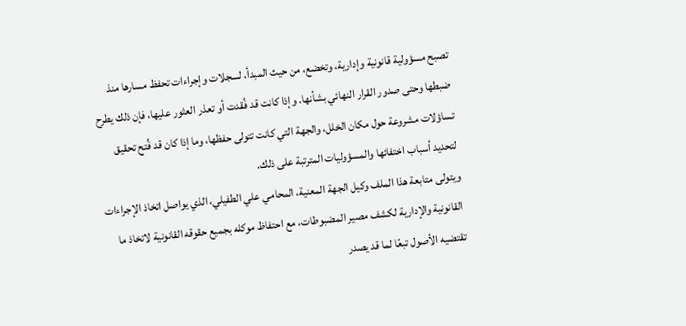تصبح مسؤولية قانونية وإدارية، وتخضع، من حيث المبدأ، لسجلات وإجراءات تحفظ مسارها منذ ضبطها وحتى صدور القرار النهائي بشأنها. وإذا كانت قد فُقدت أو تعذر العثور عليها، فإن ذلك يطرح تساؤلات مشروعة حول مكان الخلل، والجهة التي كانت تتولى حفظها، وما إذا كان قد فُتح تحقيق لتحديد أسباب اختفائها والمسؤوليات المترتبة على ذلك.
ويتولى متابعة هذا الملف وكيل الجهة المعنية، المحامي علي الطفيلي، الذي يواصل اتخاذ الإجراءات القانونية والإدارية لكشف مصير المضبوطات، مع احتفاظ موكله بجميع حقوقه القانونية لاتخاذ ما تقتضيه الأصول تبعًا لما قد يصدر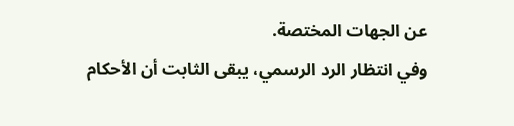عن الجهات المختصة.
وفي انتظار الرد الرسمي، يبقى الثابت أن الأحكام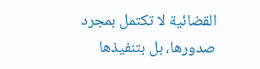القضائية لا تكتمل بمجرد صدورها، بل بتنفيذها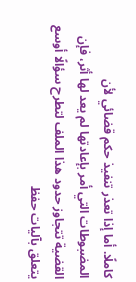كاملًا. أما إذا تعذر تنفيذ حكم قضائي لأن المضبوطات التي أمر بإعادتها لم يعد لها أثر، فإن القضية تتجاوز حدود هذا الملف لتطرح سؤالًا أوسع يتعلق بآليات حفظ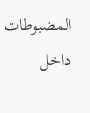المضبوطات داخل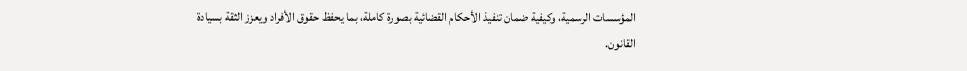المؤسسات الرسمية، وكيفية ضمان تنفيذ الأحكام القضائية بصورة كاملة، بما يحفظ حقوق الأفراد ويعزز الثقة بسيادة القانون.